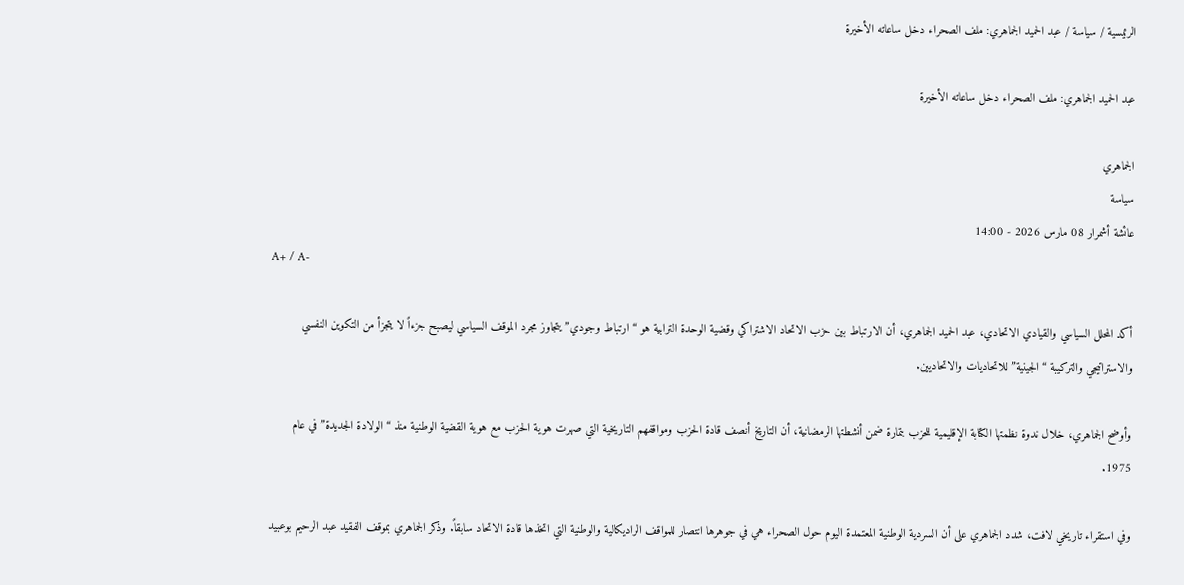الرئيسية / سياسة / عبد الحميد الجماهري: ملف الصحراء دخل ساعاته الأخيرة

عبد الحميد الجماهري: ملف الصحراء دخل ساعاته الأخيرة

الجماهري
سياسة
عائشة أشمرار 08 مارس 2026 - 14:00
A+ / A-

أكد المحلل السياسي والقيادي الاتحادي، عبد الحميد الجماهري، أن الارتباط بين حزب الاتحاد الاشتراكي وقضية الوحدة الترابية هو “ارتباط وجودي” يتجاوز مجرد الموقف السياسي ليصبح جزءاً لا يتجزأ من التكوين النفسي والاستراتيجي والتركيبة “الجينية” للاتحاديات والاتحاديين.

وأوضح الجماهري، خلال ندوة نظمتها الكتابة الإقليمية للحزب بتمارة ضمن أنشطتها الرمضانية، أن التاريخ أنصف قادة الحزب ومواقفهم التاريخية التي صهرت هوية الحزب مع هوية القضية الوطنية منذ “الولادة الجديدة” في عام 1975.

وفي استقراء تاريخي لافت، شدد الجماهري على أن السردية الوطنية المعتمدة اليوم حول الصحراء هي في جوهرها انتصار للمواقف الراديكالية والوطنية التي اتخذها قادة الاتحاد سابقاً. وذكر الجماهري بموقف الفقيد عبد الرحيم بوعبيد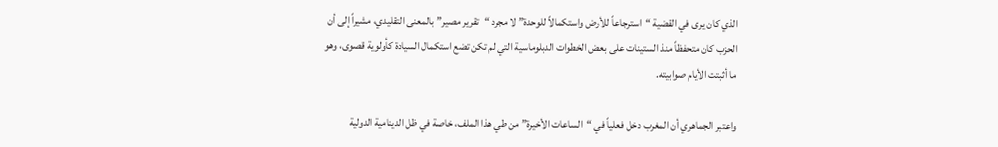الذي كان يرى في القضية “استرجاعاً للأرض واستكمالاً للوحدة” لا مجرد “تقرير مصير” بالمعنى التقليدي، مشيراً إلى أن الحزب كان متحفظاً منذ الستينات على بعض الخطوات الدبلوماسية التي لم تكن تضع استكمال السيادة كأولوية قصوى، وهو ما أثبتت الأيام صوابيته.

واعتبر الجماهري أن المغرب دخل فعلياً في “الساعات الأخيرة” من طي هذا الملف، خاصة في ظل الدينامية الدولية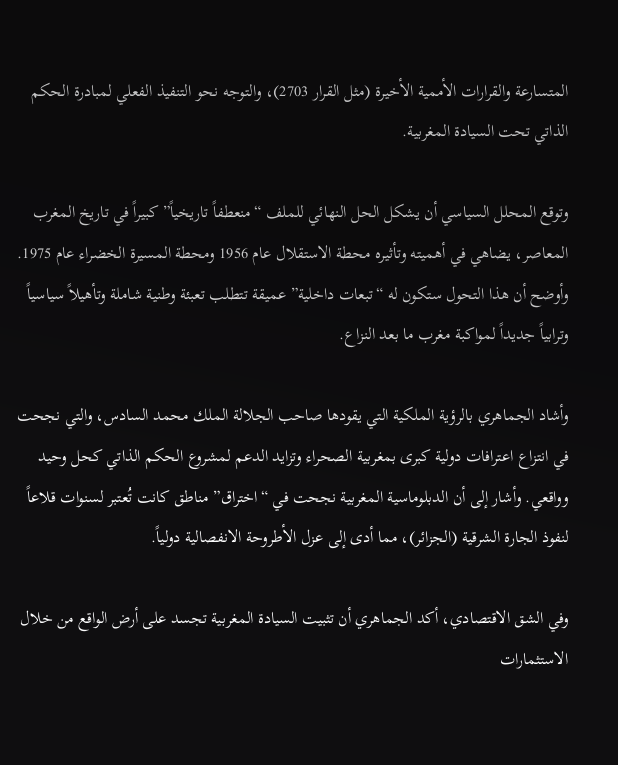المتسارعة والقرارات الأممية الأخيرة (مثل القرار 2703)، والتوجه نحو التنفيذ الفعلي لمبادرة الحكم الذاتي تحت السيادة المغربية.

وتوقع المحلل السياسي أن يشكل الحل النهائي للملف “منعطفاً تاريخياً” كبيراً في تاريخ المغرب المعاصر، يضاهي في أهميته وتأثيره محطة الاستقلال عام 1956 ومحطة المسيرة الخضراء عام 1975. وأوضح أن هذا التحول ستكون له “تبعات داخلية” عميقة تتطلب تعبئة وطنية شاملة وتأهيلاً سياسياً وترابياً جديداً لمواكبة مغرب ما بعد النزاع.

وأشاد الجماهري بالرؤية الملكية التي يقودها صاحب الجلالة الملك محمد السادس، والتي نجحت في انتزاع اعترافات دولية كبرى بمغربية الصحراء وتزايد الدعم لمشروع الحكم الذاتي كحل وحيد وواقعي. وأشار إلى أن الدبلوماسية المغربية نجحت في “اختراق” مناطق كانت تُعتبر لسنوات قلاعاً لنفوذ الجارة الشرقية (الجزائر)، مما أدى إلى عزل الأطروحة الانفصالية دولياً.

وفي الشق الاقتصادي، أكد الجماهري أن تثبيت السيادة المغربية تجسد على أرض الواقع من خلال الاستثمارات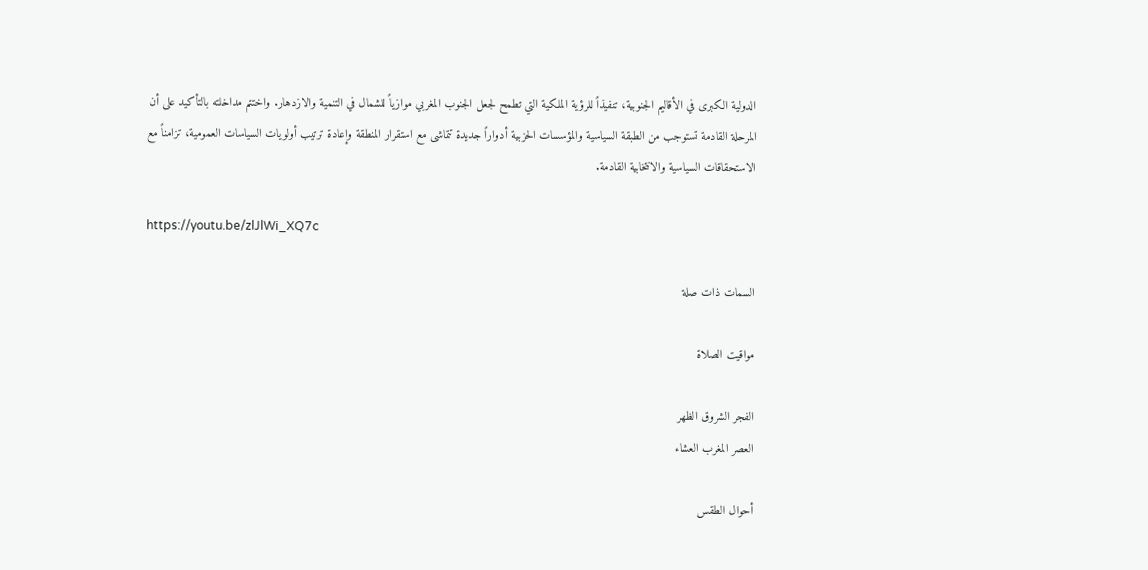الدولية الكبرى في الأقاليم الجنوبية، تنفيذاً للرؤية الملكية التي تطمح لجعل الجنوب المغربي موازياً للشمال في التنمية والازدهار. واختتم مداخلته بالتأكيد على أن المرحلة القادمة تستوجب من الطبقة السياسية والمؤسسات الحزبية أدواراً جديدة تتماشى مع استقرار المنطقة وإعادة ترتيب أولويات السياسات العمومية، تزامناً مع الاستحقاقات السياسية والانتخابية القادمة.

https://youtu.be/zlJlWi_XQ7c

السمات ذات صلة

مواقيت الصلاة

الفجر الشروق الظهر
العصر المغرب العشاء

أحوال الطقس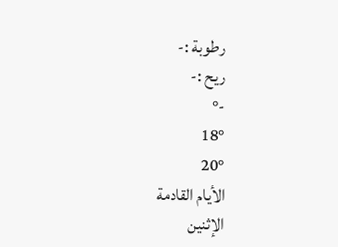رطوبة :-
ريح :-
-°
18°
20°
الأيام القادمة
الإثنين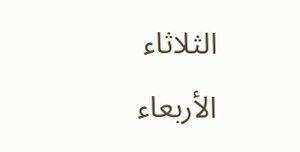الثلاثاء
الأربعاء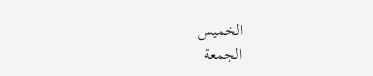الخميس
الجمعة